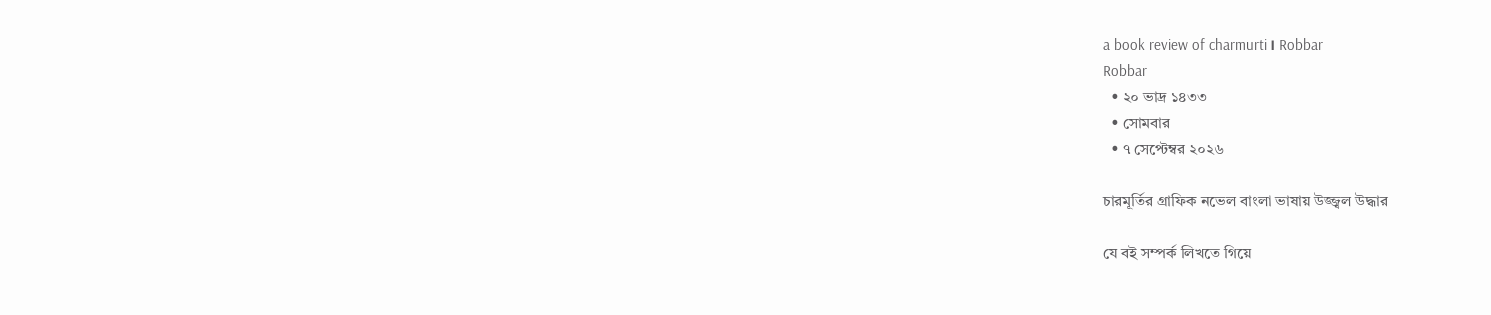a book review of charmurti। Robbar
Robbar
  • ২০ ভাদ্র ১৪৩৩
  • সোমবার
  • ৭ সেপ্টেম্বর ২০২৬

চারমূর্তির গ্রাফিক নভেল বাংলা ভাষায় উজ্জ্বল উদ্ধার

যে বই সম্পর্ক লিখতে গিয়ে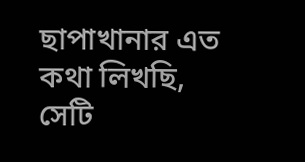ছাপাখানার এত কথা লিখছি, সেটি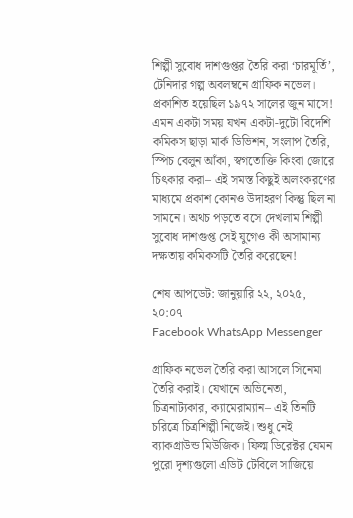শিল্পী সুবোধ দাশগুপ্তর তৈরি করা ‘চারমূর্তি’, টেনিদার গল্প অবলম্বনে গ্রাফিক নভেল। প্রকাশিত হয়েছিল ১৯৭২ সালের জুন মাসে! এমন একটা সময় যখন একটা-দুটো বিদেশি কমিকস ছাড়া মার্ক ডিভিশন, সংলাপ তৈরি, স্পিচ বেলুন আঁকা, স্বগতোক্তি কিংবা জোরে চিৎকার করা– এই সমস্ত কিছুই অলংকরণের মাধ্যমে প্রকাশ কোনও উদাহরণ কিন্তু ছিল না সামনে। অথচ পড়তে বসে দেখলাম শিল্পী সুবোধ দাশগুপ্ত সেই যুগেও কী অসামান্য দক্ষতায় কমিকসটি তৈরি করেছেন!

শেষ আপডেট: জানুয়ারি ২২, ২০২৫, ২০:০৭
Facebook WhatsApp Messenger

গ্রাফিক নভেল তৈরি করা আসলে সিনেমা তৈরি করাই। যেখানে অভিনেতা, চিত্রনাট্যকার, ক্যামেরাম্যান– এই তিনটি চরিত্রে চিত্রশিল্পী নিজেই। শুধু নেই ব্যাকগ্রাউন্ড মিউজিক। ফিল্ম ডিরেক্টর যেমন পুরো দৃশ্যগুলো এডিট টেবিলে সাজিয়ে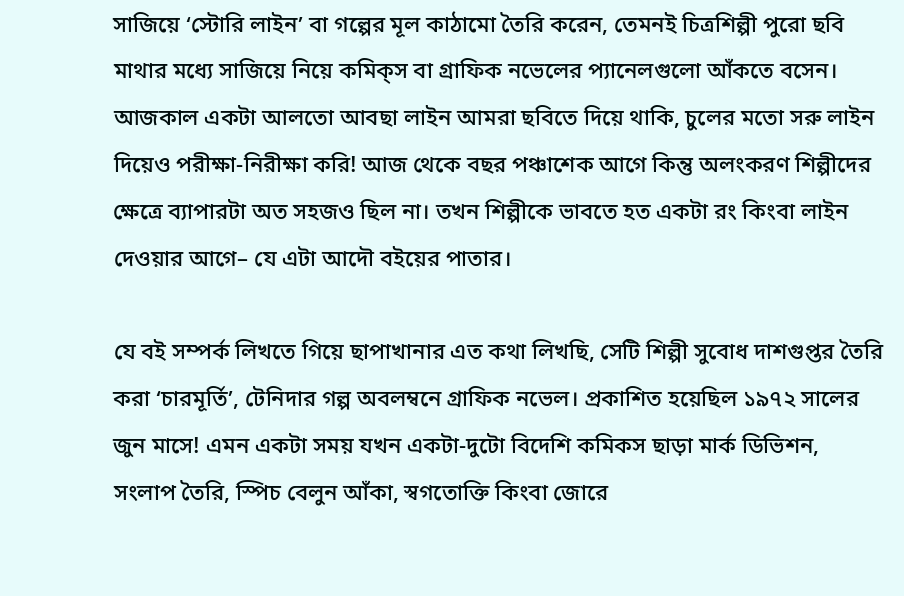সাজিয়ে ‘স্টোরি লাইন’ বা গল্পের মূল কাঠামো তৈরি করেন, তেমনই চিত্রশিল্পী পুরো ছবি মাথার মধ্যে সাজিয়ে নিয়ে কমিক্‌স বা গ্রাফিক নভেলের প্যানেলগুলো আঁকতে বসেন। আজকাল একটা আলতো আবছা লাইন আমরা ছবিতে দিয়ে থাকি, চুলের মতো সরু লাইন দিয়েও পরীক্ষা-নিরীক্ষা করি! আজ থেকে বছর পঞ্চাশেক আগে কিন্তু অলংকরণ শিল্পীদের ক্ষেত্রে ব্যাপারটা অত সহজও ছিল না। তখন শিল্পীকে ভাবতে হত একটা রং কিংবা লাইন দেওয়ার আগে– যে এটা আদৌ বইয়ের পাতার।

যে বই সম্পর্ক লিখতে গিয়ে ছাপাখানার এত কথা লিখছি, সেটি শিল্পী সুবোধ দাশগুপ্তর তৈরি করা ‘চারমূর্তি’, টেনিদার গল্প অবলম্বনে গ্রাফিক নভেল। প্রকাশিত হয়েছিল ১৯৭২ সালের জুন মাসে! এমন একটা সময় যখন একটা-দুটো বিদেশি কমিকস ছাড়া মার্ক ডিভিশন, সংলাপ তৈরি, স্পিচ বেলুন আঁকা, স্বগতোক্তি কিংবা জোরে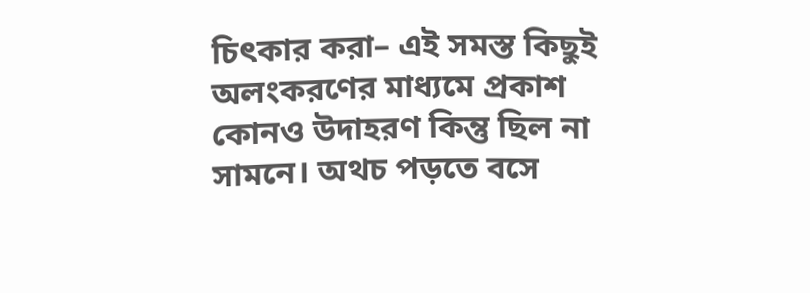চিৎকার করা– এই সমস্ত কিছুই অলংকরণের মাধ্যমে প্রকাশ কোনও উদাহরণ কিন্তু ছিল না সামনে। অথচ পড়তে বসে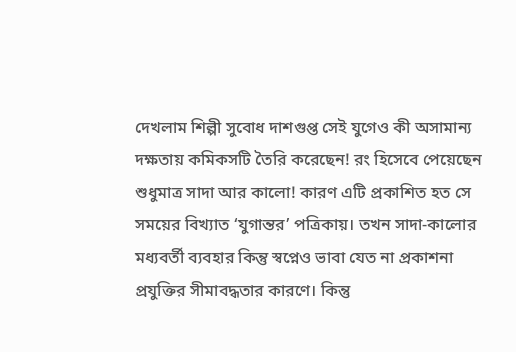দেখলাম শিল্পী সুবোধ দাশগুপ্ত সেই যুগেও কী অসামান্য দক্ষতায় কমিকসটি তৈরি করেছেন! রং হিসেবে পেয়েছেন শুধুমাত্র সাদা আর কালো! কারণ এটি প্রকাশিত হত সে সময়ের বিখ্যাত ‘যুগান্তর’ পত্রিকায়। তখন সাদা-কালোর মধ্যবর্তী ব্যবহার কিন্তু স্বপ্নেও ভাবা যেত না প্রকাশনা প্রযুক্তির সীমাবদ্ধতার কারণে। কিন্তু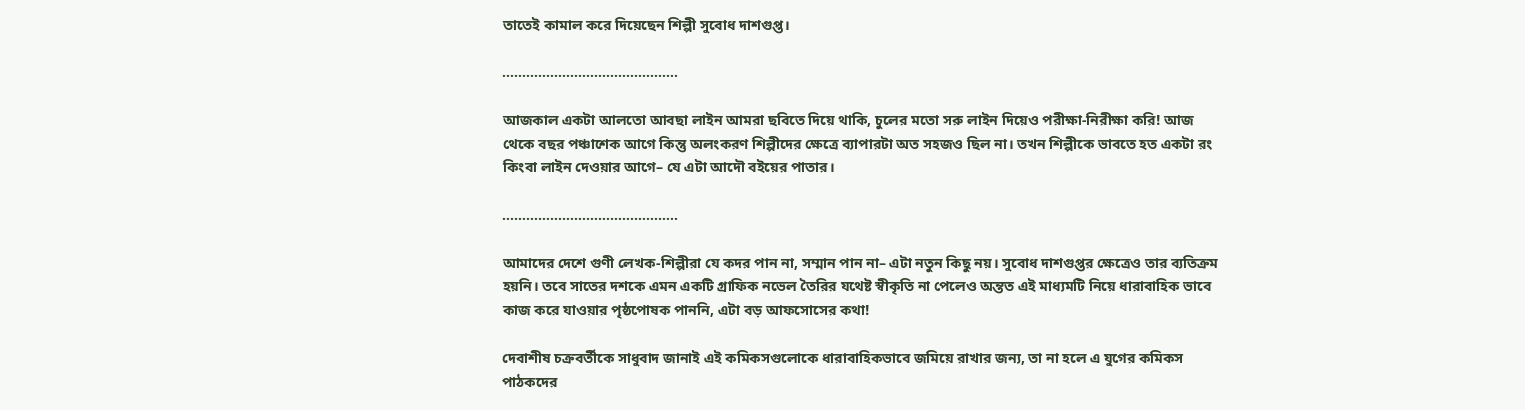তাতেই কামাল করে দিয়েছেন শিল্পী সুবোধ দাশগুপ্ত।

……………………………………..

আজকাল একটা আলতো আবছা লাইন আমরা ছবিতে দিয়ে থাকি, চুলের মতো সরু লাইন দিয়েও পরীক্ষা-নিরীক্ষা করি! আজ থেকে বছর পঞ্চাশেক আগে কিন্তু অলংকরণ শিল্পীদের ক্ষেত্রে ব্যাপারটা অত সহজও ছিল না। তখন শিল্পীকে ভাবতে হত একটা রং কিংবা লাইন দেওয়ার আগে– যে এটা আদৌ বইয়ের পাতার।

……………………………………..

আমাদের দেশে গুণী লেখক-শিল্পীরা যে কদর পান না, সম্মান পান না– এটা নতুন কিছু নয়। সুবোধ দাশগুপ্তর ক্ষেত্রেও তার ব্যতিক্রম হয়নি। তবে সাতের দশকে এমন একটি গ্রাফিক নভেল তৈরির যথেষ্ট স্বীকৃতি না পেলেও অন্তত এই মাধ্যমটি নিয়ে ধারাবাহিক ভাবে কাজ করে যাওয়ার পৃষ্ঠপোষক পাননি, এটা বড় আফসোসের কথা!

দেবাশীষ চক্রবর্তীকে সাধুবাদ জানাই এই কমিকসগুলোকে ধারাবাহিকভাবে জমিয়ে রাখার জন্য, তা না হলে এ যুগের কমিকস পাঠকদের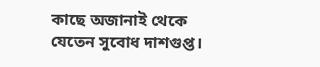কাছে অজানাই থেকে যেতেন সুবোধ দাশগুপ্ত।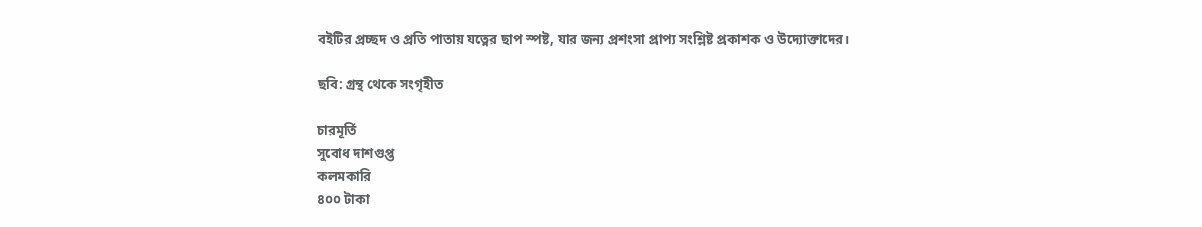বইটির প্রচ্ছদ ও প্রতি পাতায় যত্নের ছাপ স্পষ্ট, যার জন্য প্রশংসা প্রাপ্য সংশ্লিষ্ট প্রকাশক ও উদ্যোক্তাদের।

ছবি: গ্রন্থ থেকে সংগৃহীত

চারমূর্তি
সুবোধ দাশগুপ্ত
কলমকারি
৪০০ টাকা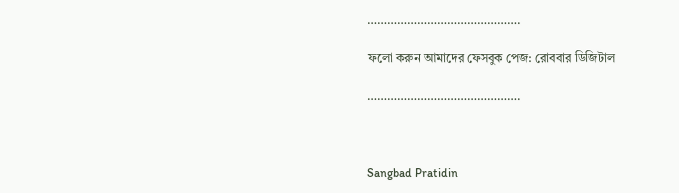……………………………………….

ফলো করুন আমাদের ফেসবুক পেজ: রোববার ডিজিটাল

……………………………………….



Sangbad Pratidin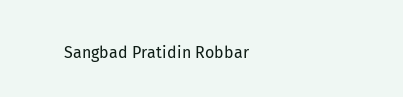Sangbad Pratidin Robbar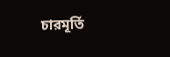চারমূর্তি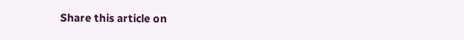Share this article on